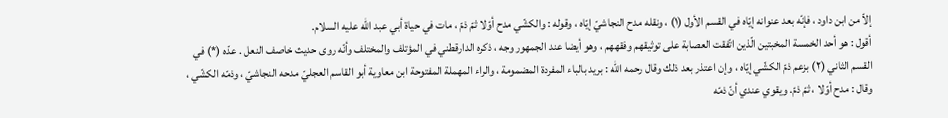إلاّ من ابن داود ، فإنّه بعد عنوانه إيّاه في القسم الأول (١) ، ونقله مدح النجاشيّ إيّاه ، وقوله : والكشّي مدح أوّلا ثمّ ذمّ ، مات في حياة أبي عبد اللّه عليه السلام.
أقول : هو أحد الخمسة المخبتين الّذين اتّفقت العصابة على توثيقهم وفقههم ، وهو أيضا عند الجمهور وجه ، ذكره الدارقطني في المؤتلف والمختلف وأنّه روى حديث خاصف النعل . عدّه (*) في القسم الثاني (٢) بزعم ذمّ الكشّي إيّاه ، وإن اعتذر بعد ذلك وقال رحمه اللّه : بريد بالباء المفردة المضمومة ، والراء المهملة المفتوحة ابن معاوية أبو القاسم العجليّ مدحه النجاشيّ ، وذمّه الكشّي ، وقال : مدح أوّلا ، ثمّ ذمّ. ويقوي عندي أنّ ذمّه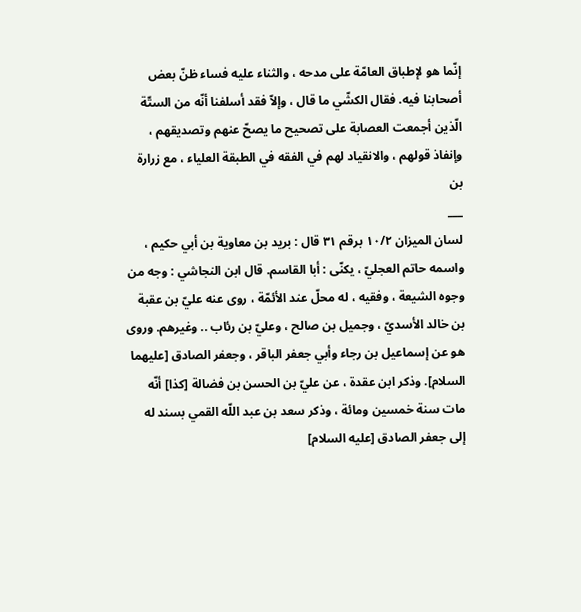إنّما هو لإطباق العامّة على مدحه ، والثناء عليه فساء ظنّ بعض أصحابنا فيه. فقال الكشّي ما قال ، وإلاّ فقد أسلفنا أنّه من الستّة الّذين أجمعت العصابة على تصحيح ما يصحّ عنهم وتصديقهم ، وإنفاذ قولهم ، والانقياد لهم في الفقه في الطبقة العلياء ، مع زرارة بن
___
لسان الميزان ١٠/٢ برقم ٣١ قال : بريد بن معاوية بن أبي حكيم ، واسمه حاتم العجليّ ، يكنّى : أبا القاسم. قال ابن النجاشي : وجه من وجوه الشيعة ، وفقيه ، له محلّ عند الأئمّة ، روى عنه عليّ بن عقبة بن خالد الأسديّ ، وجميل بن صالح ، وعليّ بن رئاب .. وغيرهم. وروى هو عن إسماعيل بن رجاء وأبي جعفر الباقر ، وجعفر الصادق [عليهما السلام]. وذكر ابن عقدة ، عن عليّ بن الحسن بن فضالة [كذا] أنّه مات سنة خمسين ومائة ، وذكر سعد بن عبد اللّه القمي بسند له إلى جعفر الصادق [عليه السلام]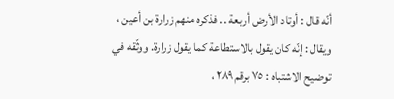أنّه قال : أوتاد الأرض أربعة .. فذكره منهم زرارة بن أعين ، ويقال : إنّه كان يقول بالاستطاعة كما يقول زرارة. ووثّقه في توضيح الاشتباه : ٧٥ برقم ٢٨٩ ،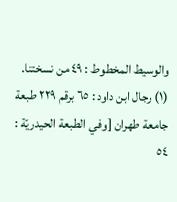والوسيط المخطوط : ٤٩ من نسختنا.
(١) رجال ابن داود : ٦٥ برقم ٢٢٩ طبعة جامعة طهران [وفي الطبعة الحيدريّة : ٥٤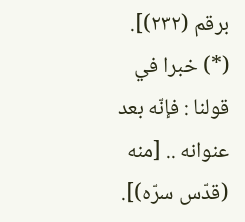برقم (٢٣٢)].
(*) خبرا في قولنا : فإنّه بعد عنوانه .. [منه (قدّس سرّه)].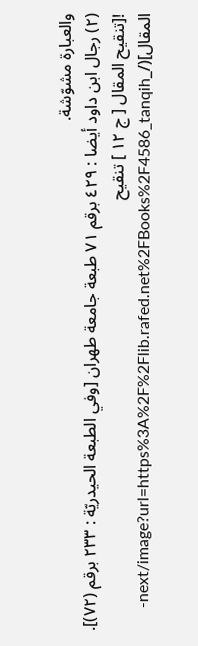والعبارة مشوّشة.
(٢) رجال ابن داود أيضا : ٤٢٩ برقم ٧١ طبعة جامعة طهران [وفي الطبعة الحيدريّة : ٢٣٣ برقم (٧٢)].
![تنقيح المقال [ ج ١٢ ] تنقيح المقال](/_next/image?url=https%3A%2F%2Flib.rafed.net%2FBooks%2F4586_tanqih-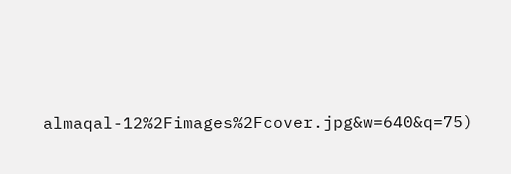almaqal-12%2Fimages%2Fcover.jpg&w=640&q=75)